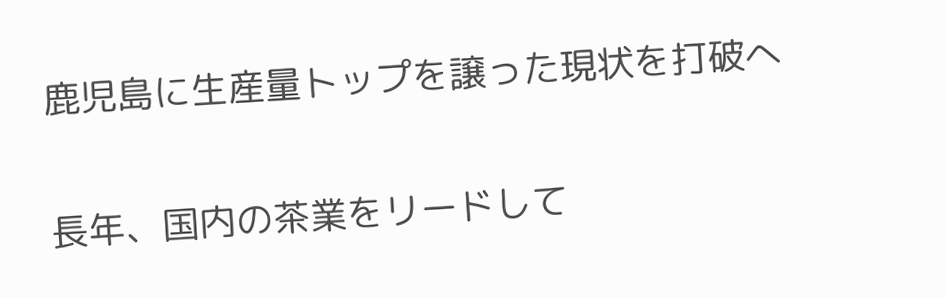鹿児島に生産量トップを譲った現状を打破へ

長年、国内の茶業をリードして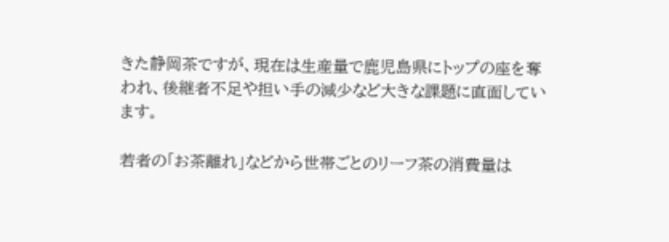きた静岡茶ですが、現在は生産量で鹿児島県にトップの座を奪われ、後継者不足や担い手の減少など大きな課題に直面しています。

若者の「お茶離れ」などから世帯ごとのリーフ茶の消費量は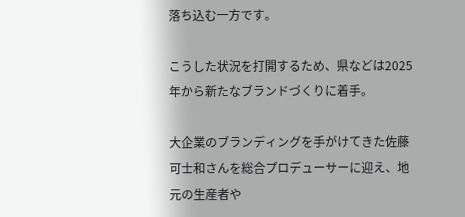落ち込む一方です。

こうした状況を打開するため、県などは2025年から新たなブランドづくりに着手。

大企業のブランディングを手がけてきた佐藤可士和さんを総合プロデューサーに迎え、地元の生産者や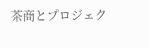茶商とプロジェク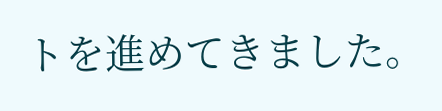トを進めてきました。